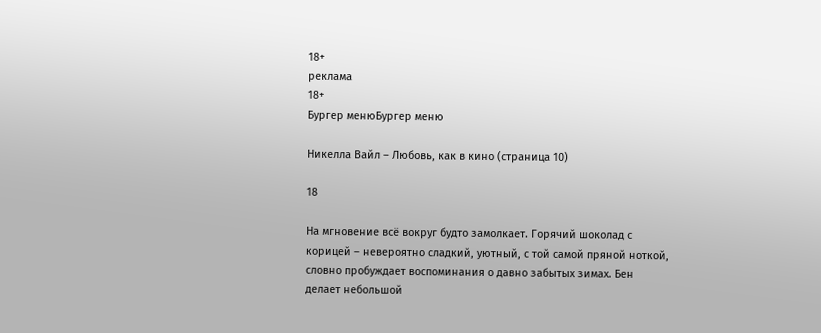18+
реклама
18+
Бургер менюБургер меню

Никелла Вайл – Любовь, как в кино (страница 10)

18

На мгновение всё вокруг будто замолкает. Горячий шоколад с корицей – невероятно сладкий, уютный, с той самой пряной ноткой, словно пробуждает воспоминания о давно забытых зимах. Бен делает небольшой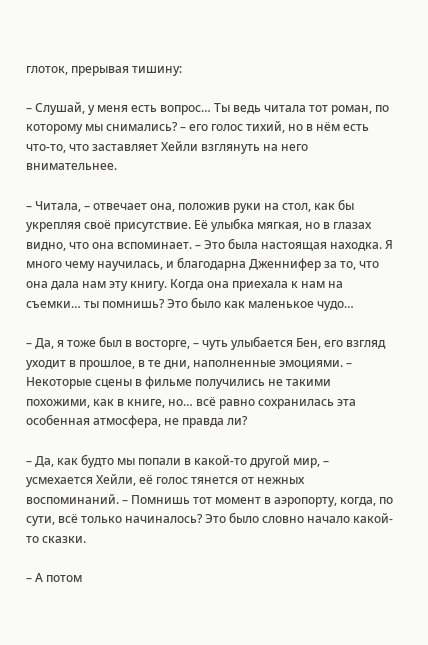глоток, прерывая тишину:

– Слушай, у меня есть вопрос… Ты ведь читала тот роман, по которому мы снимались? – его голос тихий, но в нём есть что-то, что заставляет Хейли взглянуть на него внимательнее.

– Читала, – отвечает она, положив руки на стол, как бы укрепляя своё присутствие. Её улыбка мягкая, но в глазах видно, что она вспоминает. – Это была настоящая находка. Я много чему научилась, и благодарна Дженнифер за то, что она дала нам эту книгу. Когда она приехала к нам на съемки… ты помнишь? Это было как маленькое чудо…

– Да, я тоже был в восторге, – чуть улыбается Бен, его взгляд уходит в прошлое, в те дни, наполненные эмоциями. – Некоторые сцены в фильме получились не такими похожими, как в книге, но… всё равно сохранилась эта особенная атмосфера, не правда ли?

– Да, как будто мы попали в какой-то другой мир, – усмехается Хейли, её голос тянется от нежных воспоминаний. – Помнишь тот момент в аэропорту, когда, по сути, всё только начиналось? Это было словно начало какой-то сказки.

– А потом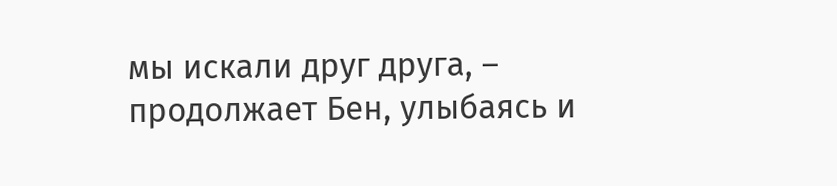мы искали друг друга, – продолжает Бен, улыбаясь и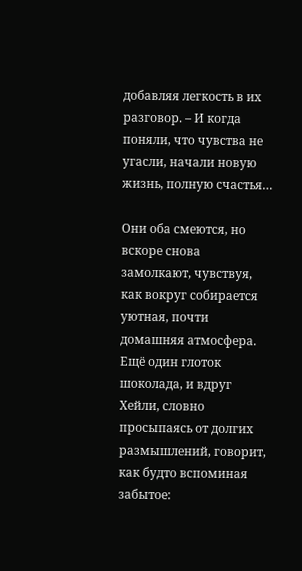добавляя легкость в их разговор. – И когда поняли, что чувства не угасли, начали новую жизнь, полную счастья…

Они оба смеются, но вскоре снова замолкают, чувствуя, как вокруг собирается уютная, почти домашняя атмосфера. Ещё один глоток шоколада, и вдруг Хейли, словно просыпаясь от долгих размышлений, говорит, как будто вспоминая забытое: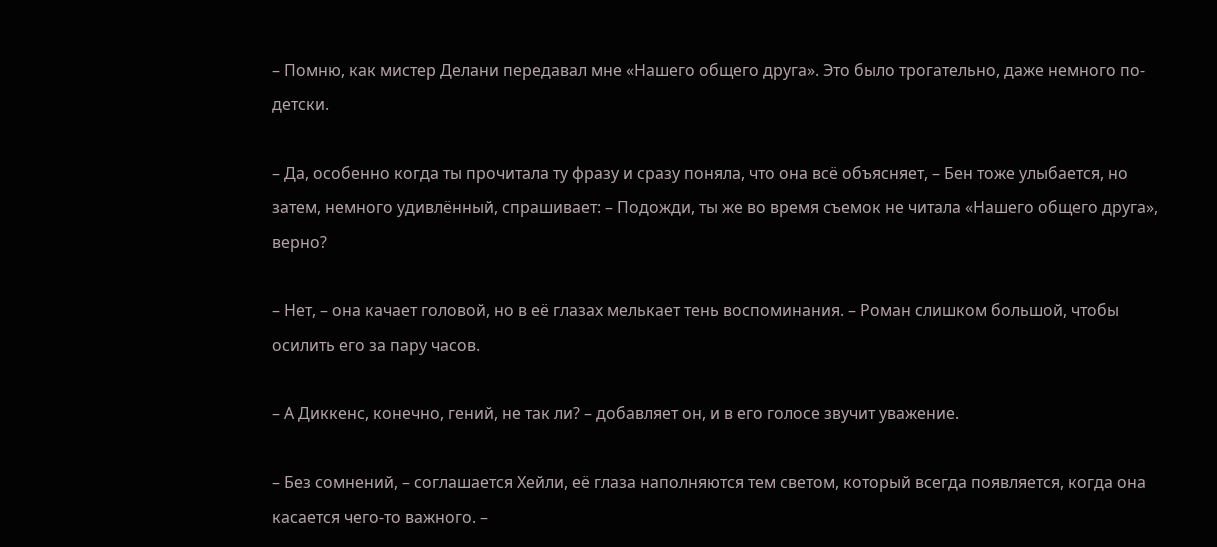– Помню, как мистер Делани передавал мне «Нашего общего друга». Это было трогательно, даже немного по-детски.

– Да, особенно когда ты прочитала ту фразу и сразу поняла, что она всё объясняет, – Бен тоже улыбается, но затем, немного удивлённый, спрашивает: – Подожди, ты же во время съемок не читала «Нашего общего друга», верно?

– Нет, – она качает головой, но в её глазах мелькает тень воспоминания. – Роман слишком большой, чтобы осилить его за пару часов.

– А Диккенс, конечно, гений, не так ли? – добавляет он, и в его голосе звучит уважение.

– Без сомнений, – соглашается Хейли, её глаза наполняются тем светом, который всегда появляется, когда она касается чего-то важного. –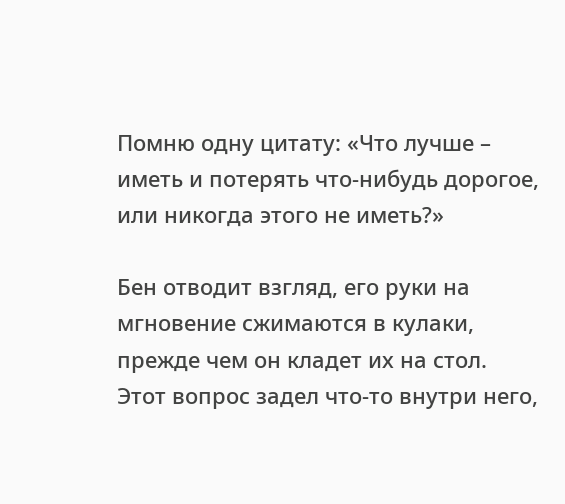Помню одну цитату: «Что лучше – иметь и потерять что-нибудь дорогое, или никогда этого не иметь?»

Бен отводит взгляд, его руки на мгновение сжимаются в кулаки, прежде чем он кладет их на стол. Этот вопрос задел что-то внутри него,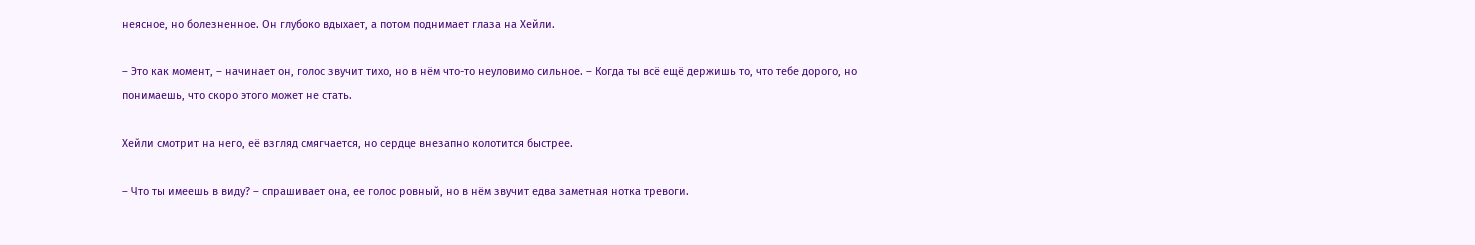неясное, но болезненное. Он глубоко вдыхает, а потом поднимает глаза на Хейли.

– Это как момент, – начинает он, голос звучит тихо, но в нём что-то неуловимо сильное. – Когда ты всё ещё держишь то, что тебе дорого, но понимаешь, что скоро этого может не стать.

Хейли смотрит на него, её взгляд смягчается, но сердце внезапно колотится быстрее.

– Что ты имеешь в виду? – спрашивает она, ее голос ровный, но в нём звучит едва заметная нотка тревоги.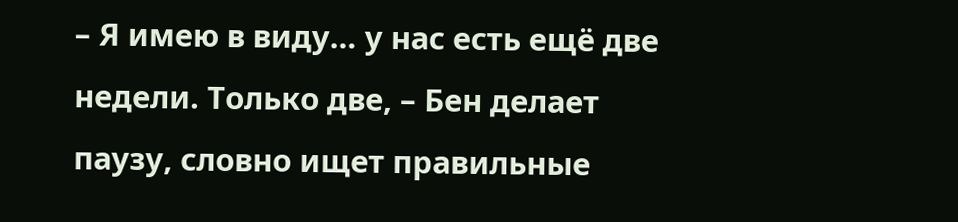– Я имею в виду… у нас есть ещё две недели. Только две, – Бен делает паузу, словно ищет правильные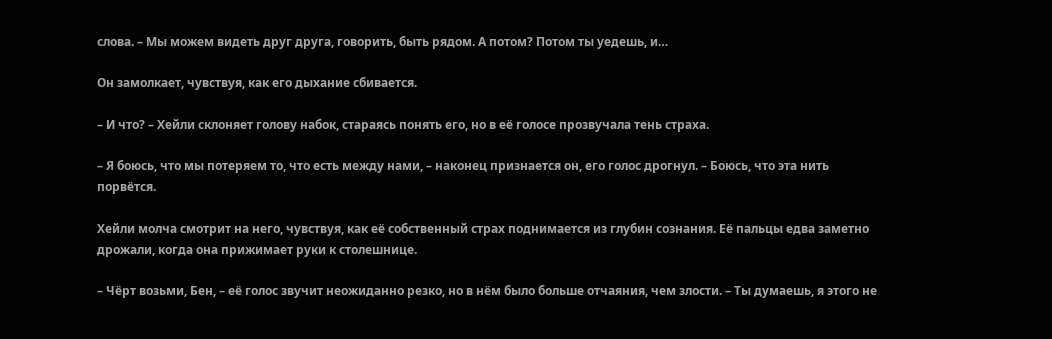слова. – Мы можем видеть друг друга, говорить, быть рядом. А потом? Потом ты уедешь, и…

Он замолкает, чувствуя, как его дыхание сбивается.

– И что? – Хейли склоняет голову набок, стараясь понять его, но в её голосе прозвучала тень страха.

– Я боюсь, что мы потеряем то, что есть между нами, – наконец признается он, его голос дрогнул. – Боюсь, что эта нить порвётся.

Хейли молча смотрит на него, чувствуя, как её собственный страх поднимается из глубин сознания. Её пальцы едва заметно дрожали, когда она прижимает руки к столешнице.

– Чёрт возьми, Бен, – её голос звучит неожиданно резко, но в нём было больше отчаяния, чем злости. – Ты думаешь, я этого не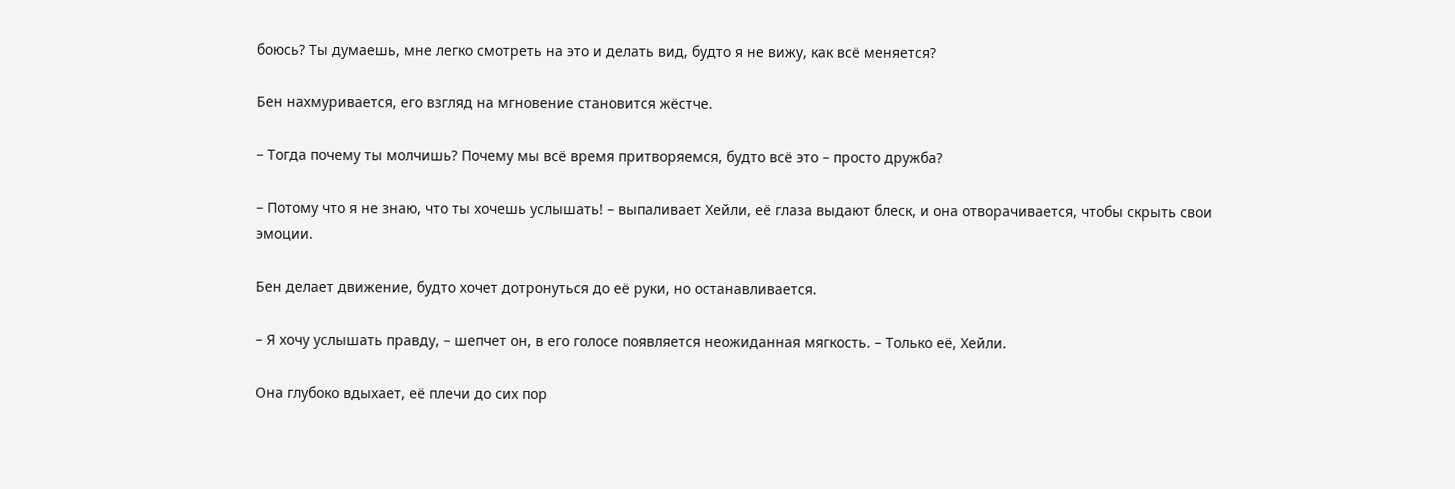боюсь? Ты думаешь, мне легко смотреть на это и делать вид, будто я не вижу, как всё меняется?

Бен нахмуривается, его взгляд на мгновение становится жёстче.

– Тогда почему ты молчишь? Почему мы всё время притворяемся, будто всё это – просто дружба?

– Потому что я не знаю, что ты хочешь услышать! – выпаливает Хейли, её глаза выдают блеск, и она отворачивается, чтобы скрыть свои эмоции.

Бен делает движение, будто хочет дотронуться до её руки, но останавливается.

– Я хочу услышать правду, – шепчет он, в его голосе появляется неожиданная мягкость. – Только её, Хейли.

Она глубоко вдыхает, её плечи до сих пор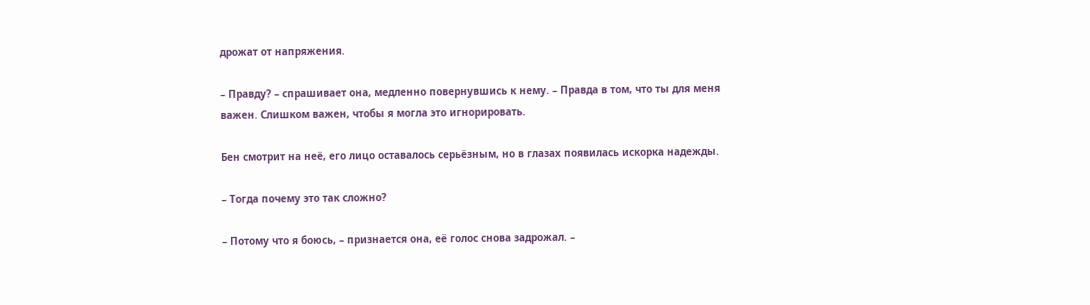дрожат от напряжения.

– Правду? – спрашивает она, медленно повернувшись к нему. – Правда в том, что ты для меня важен. Слишком важен, чтобы я могла это игнорировать.

Бен смотрит на неё, его лицо оставалось серьёзным, но в глазах появилась искорка надежды.

– Тогда почему это так сложно?

– Потому что я боюсь, – признается она, её голос снова задрожал. –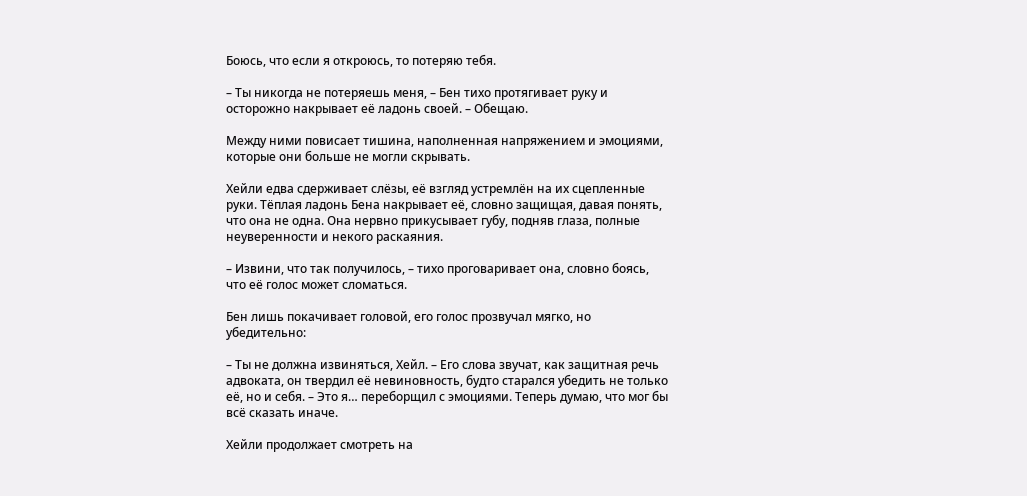Боюсь, что если я откроюсь, то потеряю тебя.

– Ты никогда не потеряешь меня, – Бен тихо протягивает руку и осторожно накрывает её ладонь своей. – Обещаю.

Между ними повисает тишина, наполненная напряжением и эмоциями, которые они больше не могли скрывать.

Хейли едва сдерживает слёзы, её взгляд устремлён на их сцепленные руки. Тёплая ладонь Бена накрывает её, словно защищая, давая понять, что она не одна. Она нервно прикусывает губу, подняв глаза, полные неуверенности и некого раскаяния.

– Извини, что так получилось, – тихо проговаривает она, словно боясь, что её голос может сломаться.

Бен лишь покачивает головой, его голос прозвучал мягко, но убедительно:

– Ты не должна извиняться, Хейл. – Его слова звучат, как защитная речь адвоката, он твердил её невиновность, будто старался убедить не только её, но и себя. – Это я… переборщил с эмоциями. Теперь думаю, что мог бы всё сказать иначе.

Хейли продолжает смотреть на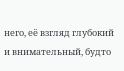него, её взгляд глубокий и внимательный, будто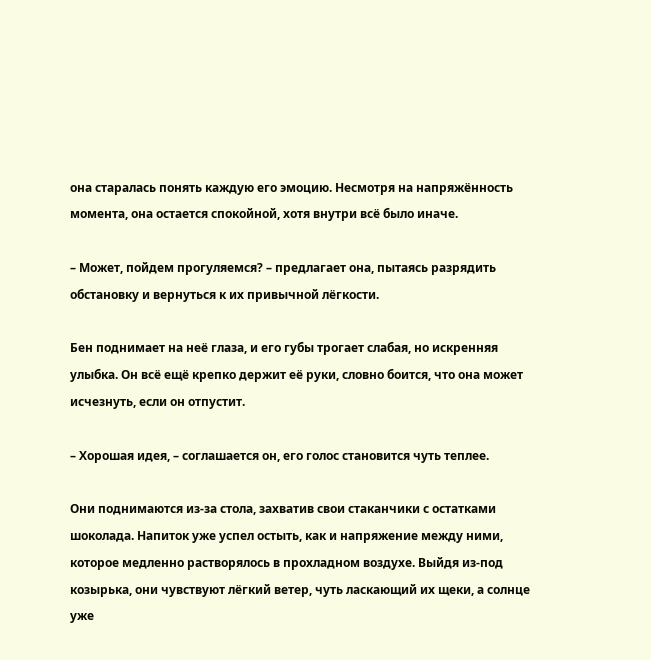она старалась понять каждую его эмоцию. Несмотря на напряжённость момента, она остается спокойной, хотя внутри всё было иначе.

– Может, пойдем прогуляемся? – предлагает она, пытаясь разрядить обстановку и вернуться к их привычной лёгкости.

Бен поднимает на неё глаза, и его губы трогает слабая, но искренняя улыбка. Он всё ещё крепко держит её руки, словно боится, что она может исчезнуть, если он отпустит.

– Хорошая идея, – соглашается он, его голос становится чуть теплее.

Они поднимаются из-за стола, захватив свои стаканчики с остатками шоколада. Напиток уже успел остыть, как и напряжение между ними, которое медленно растворялось в прохладном воздухе. Выйдя из-под козырька, они чувствуют лёгкий ветер, чуть ласкающий их щеки, а солнце уже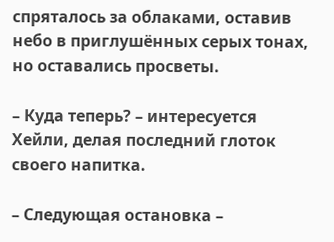спряталось за облаками, оставив небо в приглушённых серых тонах, но оставались просветы.

– Куда теперь? – интересуется Хейли, делая последний глоток своего напитка.

– Следующая остановка –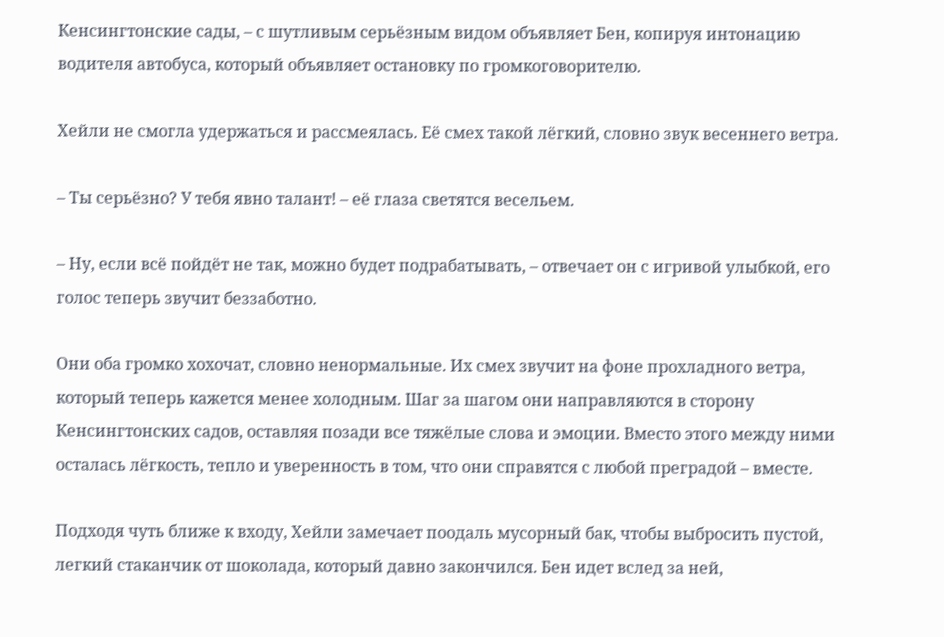Кенсингтонские сады, – с шутливым серьёзным видом объявляет Бен, копируя интонацию водителя автобуса, который объявляет остановку по громкоговорителю.

Хейли не смогла удержаться и рассмеялась. Её смех такой лёгкий, словно звук весеннего ветра.

– Ты серьёзно? У тебя явно талант! – её глаза светятся весельем.

– Ну, если всё пойдёт не так, можно будет подрабатывать, – отвечает он с игривой улыбкой, его голос теперь звучит беззаботно.

Они оба громко хохочат, словно ненормальные. Их смех звучит на фоне прохладного ветра, который теперь кажется менее холодным. Шаг за шагом они направляются в сторону Кенсингтонских садов, оставляя позади все тяжёлые слова и эмоции. Вместо этого между ними осталась лёгкость, тепло и уверенность в том, что они справятся с любой преградой – вместе.

Подходя чуть ближе к входу, Хейли замечает поодаль мусорный бак, чтобы выбросить пустой, легкий стаканчик от шоколада, который давно закончился. Бен идет вслед за ней,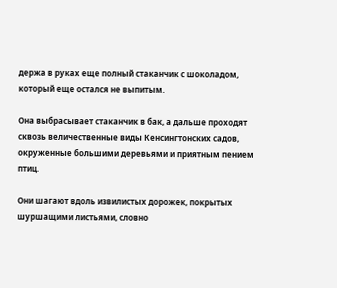держа в руках еще полный стаканчик с шоколадом, который еще остался не выпитым.

Она выбрасывает стаканчик в бак, а дальше проходят сквозь величественные виды Кенсингтонских садов, окруженные большими деревьями и приятным пением птиц.

Они шагают вдоль извилистых дорожек, покрытых шуршащими листьями, словно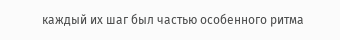каждый их шаг был частью особенного ритма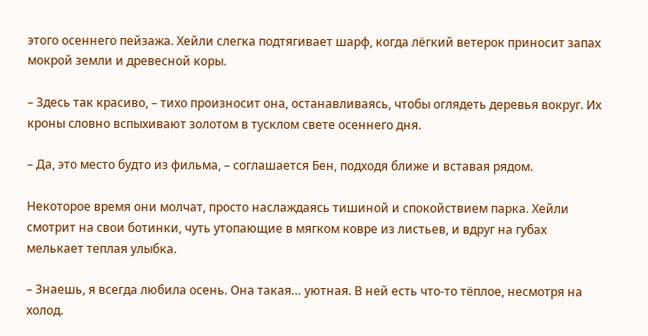этого осеннего пейзажа. Хейли слегка подтягивает шарф, когда лёгкий ветерок приносит запах мокрой земли и древесной коры.

– Здесь так красиво, – тихо произносит она, останавливаясь, чтобы оглядеть деревья вокруг. Их кроны словно вспыхивают золотом в тусклом свете осеннего дня.

– Да, это место будто из фильма, – соглашается Бен, подходя ближе и вставая рядом.

Некоторое время они молчат, просто наслаждаясь тишиной и спокойствием парка. Хейли смотрит на свои ботинки, чуть утопающие в мягком ковре из листьев, и вдруг на губах мелькает теплая улыбка.

– Знаешь, я всегда любила осень. Она такая… уютная. В ней есть что-то тёплое, несмотря на холод.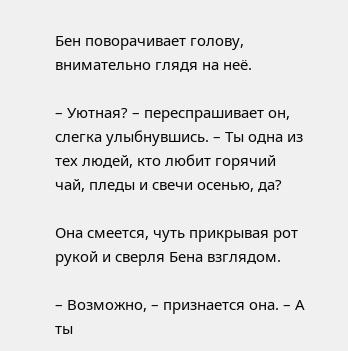Бен поворачивает голову, внимательно глядя на неё.

– Уютная? – переспрашивает он, слегка улыбнувшись. – Ты одна из тех людей, кто любит горячий чай, пледы и свечи осенью, да?

Она смеется, чуть прикрывая рот рукой и сверля Бена взглядом.

– Возможно, – признается она. – А ты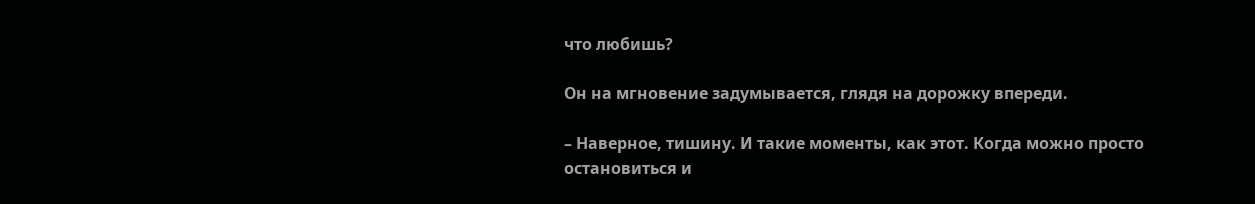что любишь?

Он на мгновение задумывается, глядя на дорожку впереди.

– Наверное, тишину. И такие моменты, как этот. Когда можно просто остановиться и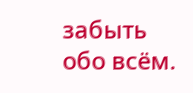забыть обо всём.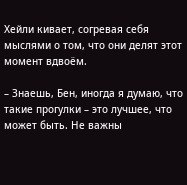Хейли кивает, согревая себя мыслями о том, что они делят этот момент вдвоём.

– Знаешь, Бен, иногда я думаю, что такие прогулки – это лучшее, что может быть. Не важны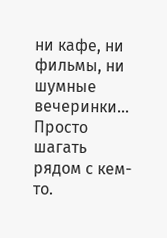ни кафе, ни фильмы, ни шумные вечеринки… Просто шагать рядом с кем-то.